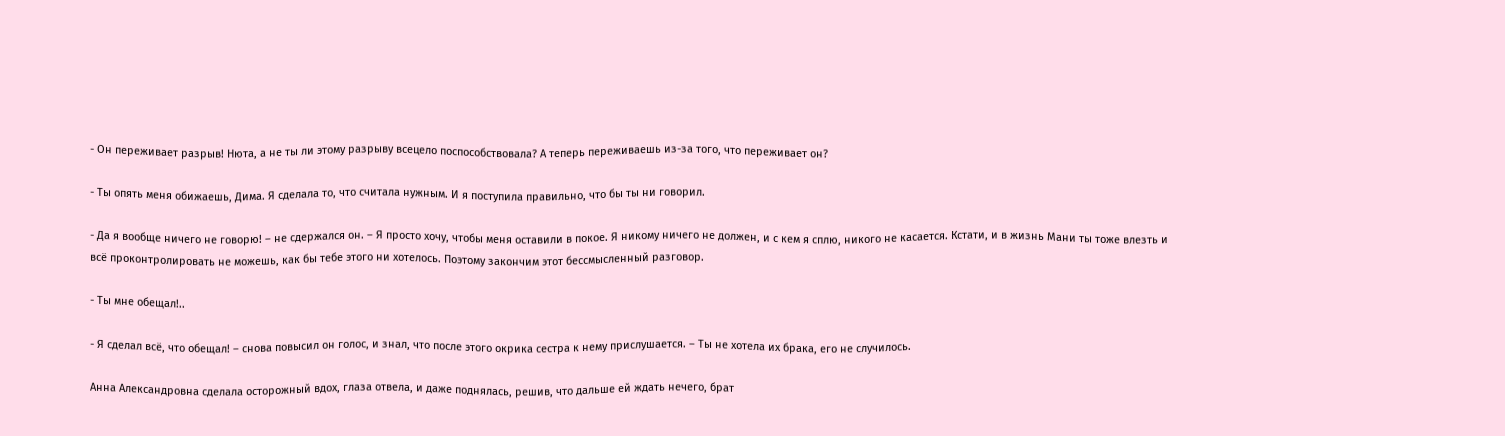- Он переживает разрыв! Нюта, а не ты ли этому разрыву всецело поспособствовала? А теперь переживаешь из-за того, что переживает он?

- Ты опять меня обижаешь, Дима. Я сделала то, что считала нужным. И я поступила правильно, что бы ты ни говорил.

- Да я вообще ничего не говорю! – не сдержался он. – Я просто хочу, чтобы меня оставили в покое. Я никому ничего не должен, и с кем я сплю, никого не касается. Кстати, и в жизнь Мани ты тоже влезть и всё проконтролировать не можешь, как бы тебе этого ни хотелось. Поэтому закончим этот бессмысленный разговор.

- Ты мне обещал!..

- Я сделал всё, что обещал! – снова повысил он голос, и знал, что после этого окрика сестра к нему прислушается. – Ты не хотела их брака, его не случилось.

Анна Александровна сделала осторожный вдох, глаза отвела, и даже поднялась, решив, что дальше ей ждать нечего, брат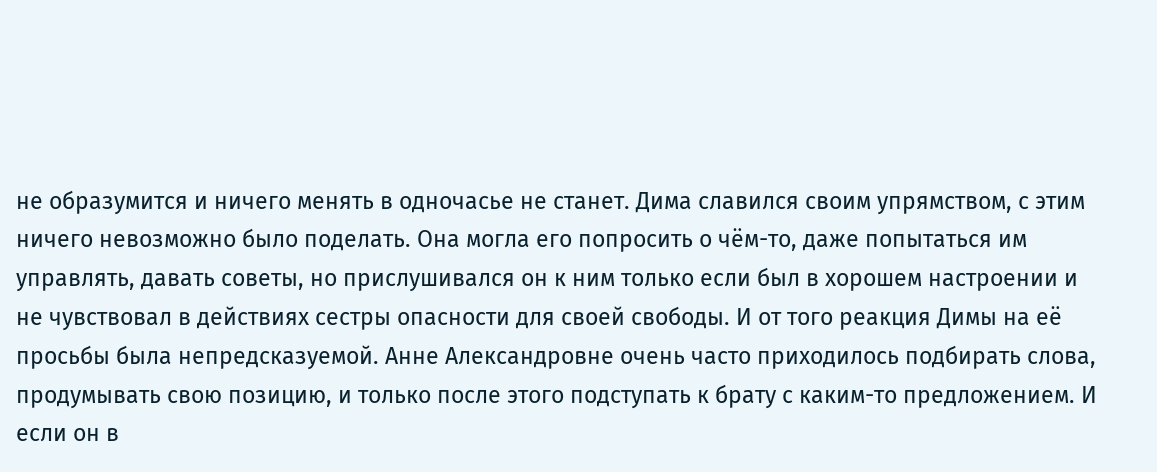не образумится и ничего менять в одночасье не станет. Дима славился своим упрямством, с этим ничего невозможно было поделать. Она могла его попросить о чём-то, даже попытаться им управлять, давать советы, но прислушивался он к ним только если был в хорошем настроении и не чувствовал в действиях сестры опасности для своей свободы. И от того реакция Димы на её просьбы была непредсказуемой. Анне Александровне очень часто приходилось подбирать слова, продумывать свою позицию, и только после этого подступать к брату с каким-то предложением. И если он в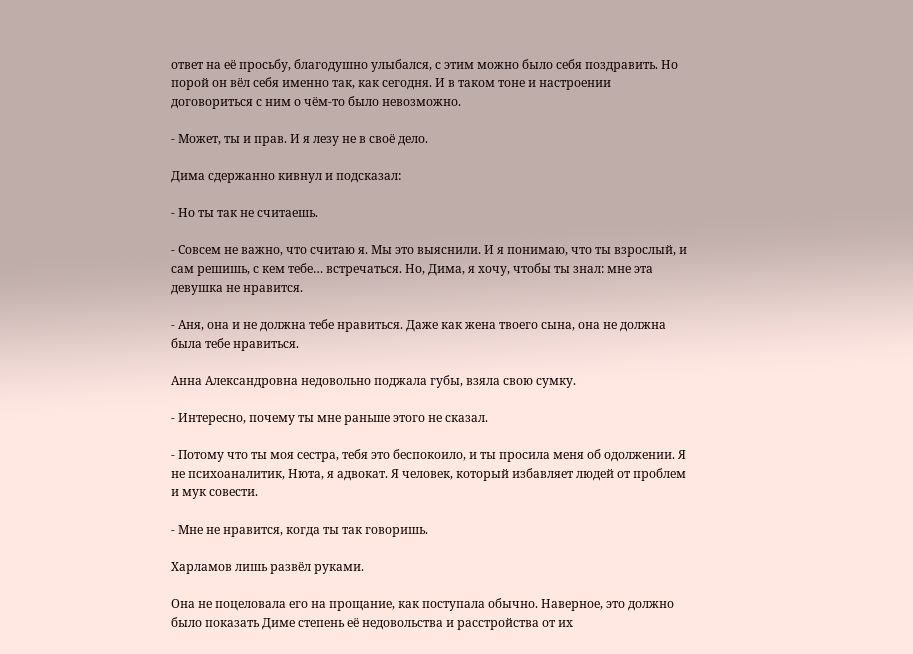ответ на её просьбу, благодушно улыбался, с этим можно было себя поздравить. Но порой он вёл себя именно так, как сегодня. И в таком тоне и настроении договориться с ним о чём-то было невозможно.

- Может, ты и прав. И я лезу не в своё дело.

Дима сдержанно кивнул и подсказал:

- Но ты так не считаешь.

- Совсем не важно, что считаю я. Мы это выяснили. И я понимаю, что ты взрослый, и сам решишь, с кем тебе… встречаться. Но, Дима, я хочу, чтобы ты знал: мне эта девушка не нравится.

- Аня, она и не должна тебе нравиться. Даже как жена твоего сына, она не должна была тебе нравиться.

Анна Александровна недовольно поджала губы, взяла свою сумку.

- Интересно, почему ты мне раньше этого не сказал.

- Потому что ты моя сестра, тебя это беспокоило, и ты просила меня об одолжении. Я не психоаналитик, Нюта, я адвокат. Я человек, который избавляет людей от проблем и мук совести.

- Мне не нравится, когда ты так говоришь.

Харламов лишь развёл руками.

Она не поцеловала его на прощание, как поступала обычно. Наверное, это должно было показать Диме степень её недовольства и расстройства от их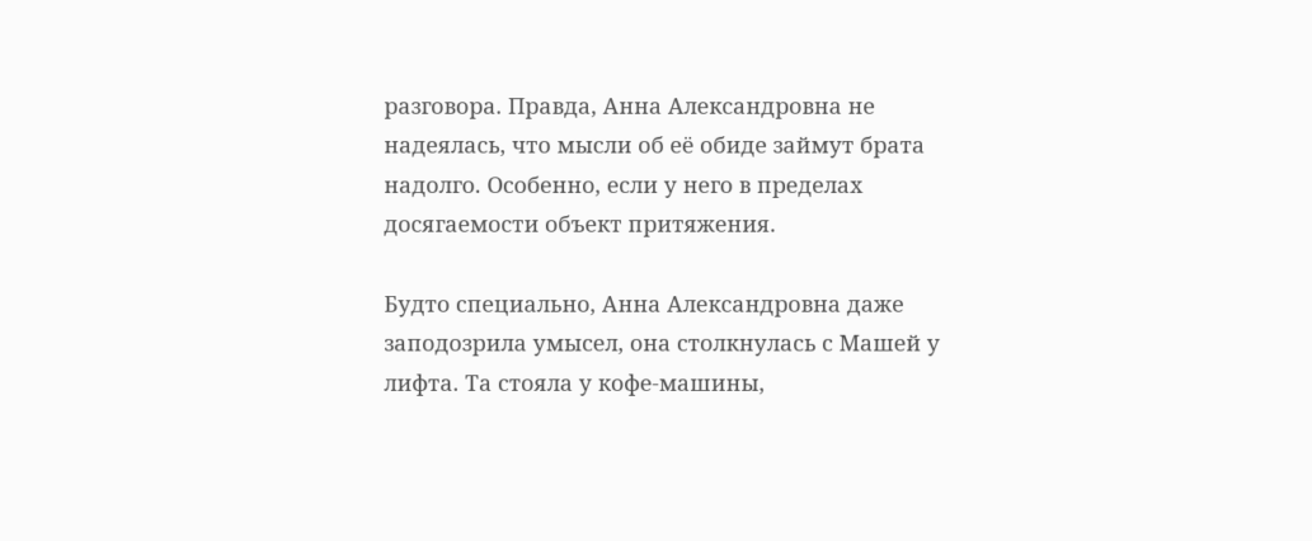разговора. Правда, Анна Александровна не надеялась, что мысли об её обиде займут брата надолго. Особенно, если у него в пределах досягаемости объект притяжения.

Будто специально, Анна Александровна даже заподозрила умысел, она столкнулась с Машей у лифта. Та стояла у кофе-машины,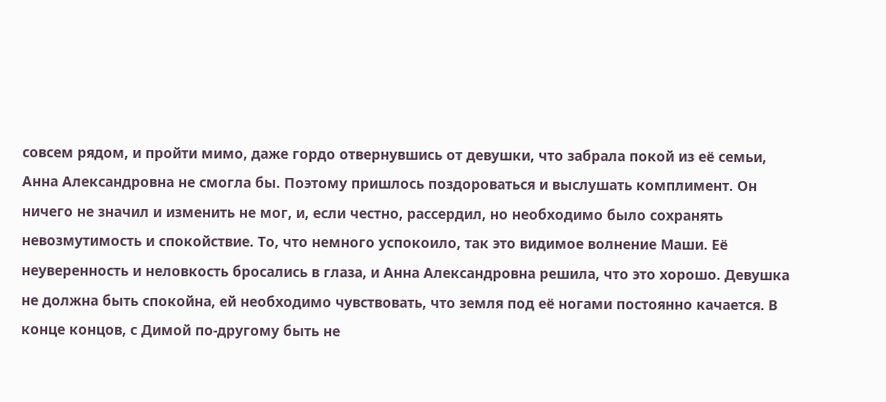совсем рядом, и пройти мимо, даже гордо отвернувшись от девушки, что забрала покой из её семьи, Анна Александровна не смогла бы. Поэтому пришлось поздороваться и выслушать комплимент. Он ничего не значил и изменить не мог, и, если честно, рассердил, но необходимо было сохранять невозмутимость и спокойствие. То, что немного успокоило, так это видимое волнение Маши. Её неуверенность и неловкость бросались в глаза, и Анна Александровна решила, что это хорошо. Девушка не должна быть спокойна, ей необходимо чувствовать, что земля под её ногами постоянно качается. В конце концов, с Димой по-другому быть не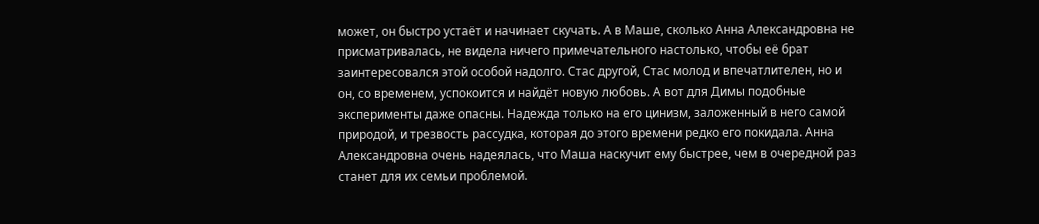может, он быстро устаёт и начинает скучать. А в Маше, сколько Анна Александровна не присматривалась, не видела ничего примечательного настолько, чтобы её брат заинтересовался этой особой надолго. Стас другой, Стас молод и впечатлителен, но и он, со временем, успокоится и найдёт новую любовь. А вот для Димы подобные эксперименты даже опасны. Надежда только на его цинизм, заложенный в него самой природой, и трезвость рассудка, которая до этого времени редко его покидала. Анна Александровна очень надеялась, что Маша наскучит ему быстрее, чем в очередной раз станет для их семьи проблемой.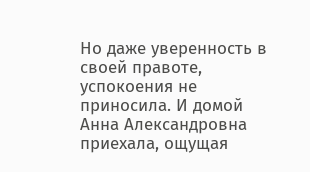Но даже уверенность в своей правоте, успокоения не приносила. И домой Анна Александровна приехала, ощущая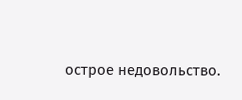острое недовольство.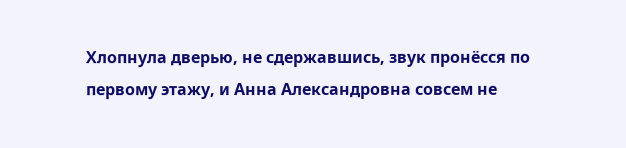Хлопнула дверью, не сдержавшись, звук пронёсся по первому этажу, и Анна Александровна совсем не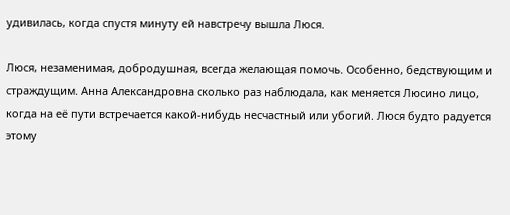удивилась, когда спустя минуту ей навстречу вышла Люся.

Люся, незаменимая, добродушная, всегда желающая помочь. Особенно, бедствующим и страждущим. Анна Александровна сколько раз наблюдала, как меняется Люсино лицо, когда на её пути встречается какой-нибудь несчастный или убогий. Люся будто радуется этому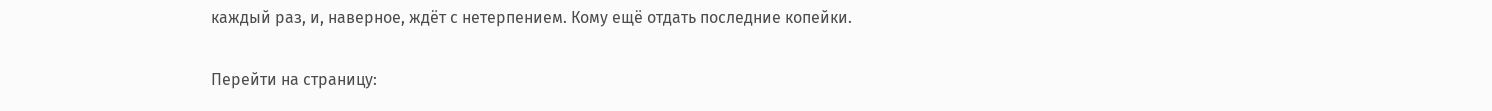каждый раз, и, наверное, ждёт с нетерпением. Кому ещё отдать последние копейки.

Перейти на страницу: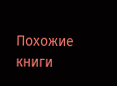Похожие книги